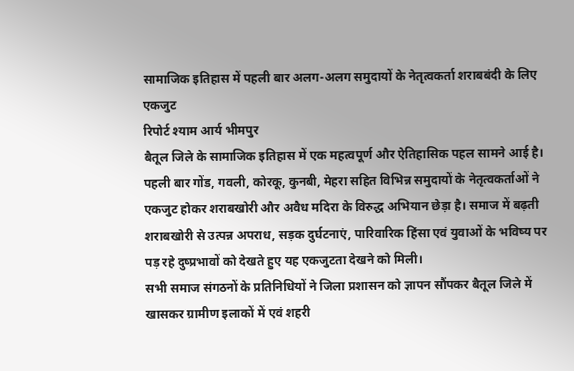सामाजिक इतिहास में पहली बार अलग-अलग समुदायों के नेतृत्वकर्ता शराबबंदी के लिए एकजुट
रिपोर्ट श्याम आर्य भीमपुर
बैतूल जिले के सामाजिक इतिहास में एक महत्वपूर्ण और ऐतिहासिक पहल सामने आई है। पहली बार गोंड, गवली, कोरकू, कुनबी, मेहरा सहित विभिन्न समुदायों के नेतृत्वकर्ताओं ने एकजुट होकर शराबखोरी और अवैध मदिरा के विरुद्ध अभियान छेड़ा है। समाज में बढ़ती शराबखोरी से उत्पन्न अपराध, सड़क दुर्घटनाएं, पारिवारिक हिंसा एवं युवाओं के भविष्य पर पड़ रहे दुष्प्रभावों को देखते हुए यह एकजुटता देखने को मिली।
सभी समाज संगठनों के प्रतिनिधियों ने जिला प्रशासन को ज्ञापन सौंपकर बैतूल जिले में खासकर ग्रामीण इलाकों में एवं शहरी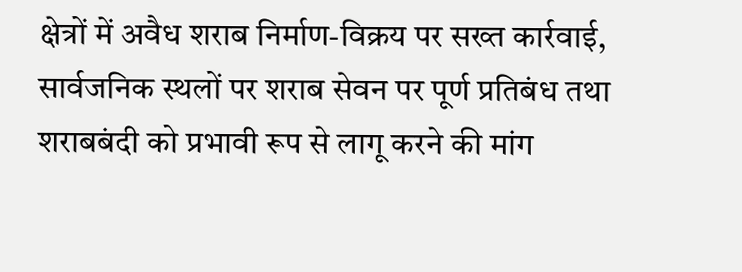क्षेत्रों में अवैध शराब निर्माण-विक्रय पर सख्त कार्रवाई, सार्वजनिक स्थलों पर शराब सेवन पर पूर्ण प्रतिबंध तथा शराबबंदी को प्रभावी रूप से लागू करने की मांग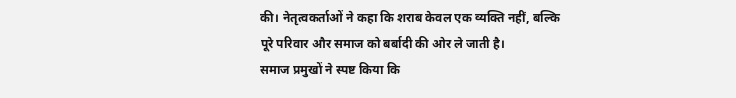की। नेतृत्वकर्ताओं ने कहा कि शराब केवल एक व्यक्ति नहीं, बल्कि पूरे परिवार और समाज को बर्बादी की ओर ले जाती है।
समाज प्रमुखों ने स्पष्ट किया कि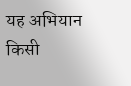यह अभियान किसी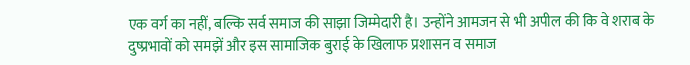एक वर्ग का नहीं, बल्कि सर्व समाज की साझा जिम्मेदारी है। उन्होंने आमजन से भी अपील की कि वे शराब के दुष्प्रभावों को समझें और इस सामाजिक बुराई के खिलाफ प्रशासन व समाज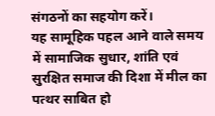संगठनों का सहयोग करें।
यह सामूहिक पहल आने वाले समय में सामाजिक सुधार, शांति एवं सुरक्षित समाज की दिशा में मील का पत्थर साबित हो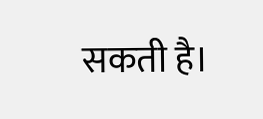सकती है।